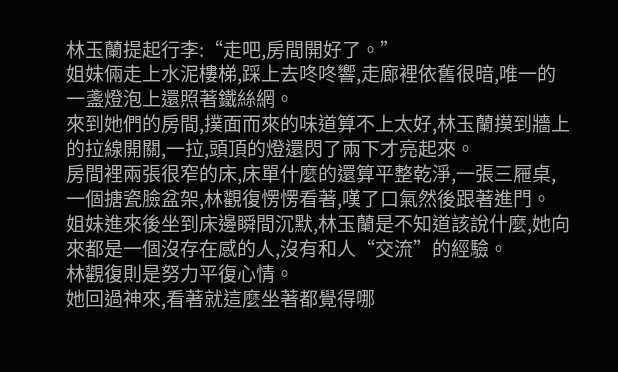林玉蘭提起行李:“走吧,房間開好了。”
姐妹倆走上水泥樓梯,踩上去咚咚響,走廊裡依舊很暗,唯一的一盞燈泡上還照著鐵絲網。
來到她們的房間,撲面而來的味道算不上太好,林玉蘭摸到牆上的拉線開關,一拉,頭頂的燈還閃了兩下才亮起來。
房間裡兩張很窄的床,床單什麼的還算平整乾淨,一張三屜桌,一個搪瓷臉盆架,林觀復愣愣看著,嘆了口氣然後跟著進門。
姐妹進來後坐到床邊瞬間沉默,林玉蘭是不知道該說什麼,她向來都是一個沒存在感的人,沒有和人“交流”的經驗。
林觀復則是努力平復心情。
她回過神來,看著就這麼坐著都覺得哪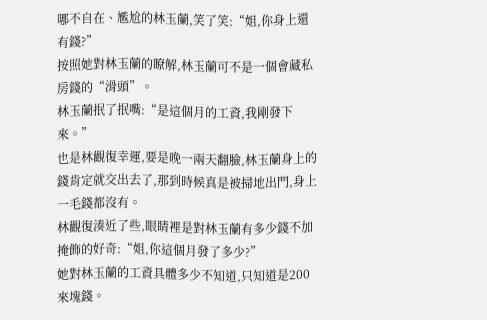哪不自在、尷尬的林玉蘭,笑了笑:“姐,你身上還有錢?”
按照她對林玉蘭的瞭解,林玉蘭可不是一個會藏私房錢的“滑頭”。
林玉蘭抿了抿嘴:“是這個月的工資,我剛發下來。”
也是林觀復幸運,要是晚一兩天翻臉,林玉蘭身上的錢肯定就交出去了,那到時候真是被掃地出門,身上一毛錢都沒有。
林觀復湊近了些,眼睛裡是對林玉蘭有多少錢不加掩飾的好奇:“姐,你這個月發了多少?”
她對林玉蘭的工資具體多少不知道,只知道是200來塊錢。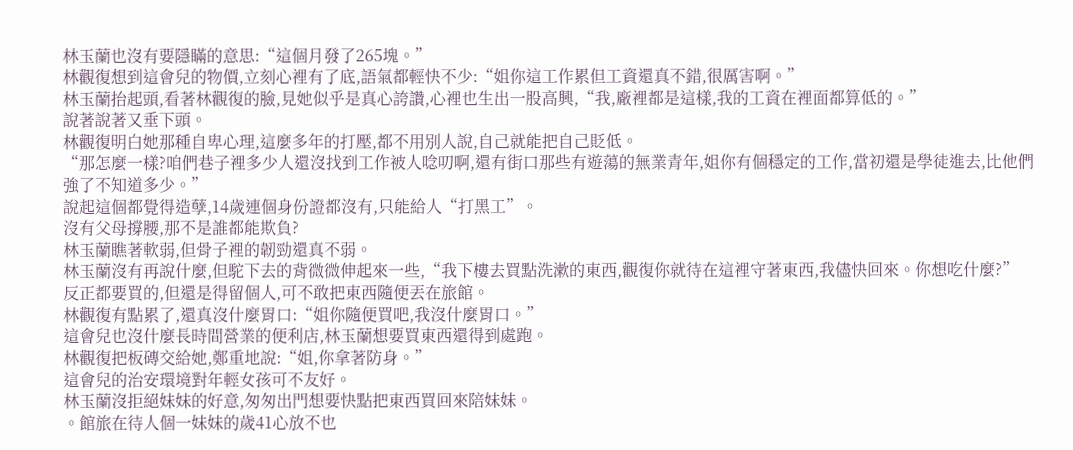林玉蘭也沒有要隱瞞的意思:“這個月發了265塊。”
林觀復想到這會兒的物價,立刻心裡有了底,語氣都輕快不少:“姐你這工作累但工資還真不錯,很厲害啊。”
林玉蘭抬起頭,看著林觀復的臉,見她似乎是真心誇讚,心裡也生出一股高興,“我,廠裡都是這樣,我的工資在裡面都算低的。”
說著說著又垂下頭。
林觀復明白她那種自卑心理,這麼多年的打壓,都不用別人說,自己就能把自己貶低。
“那怎麼一樣?咱們巷子裡多少人還沒找到工作被人唸叨啊,還有街口那些有遊蕩的無業青年,姐你有個穩定的工作,當初還是學徒進去,比他們強了不知道多少。”
說起這個都覺得造孽,14歲連個身份證都沒有,只能給人“打黑工”。
沒有父母撐腰,那不是誰都能欺負?
林玉蘭瞧著軟弱,但骨子裡的韌勁還真不弱。
林玉蘭沒有再說什麼,但駝下去的背微微伸起來一些,“我下樓去買點洗漱的東西,觀復你就待在這裡守著東西,我儘快回來。你想吃什麼?”
反正都要買的,但還是得留個人,可不敢把東西隨便丟在旅館。
林觀復有點累了,還真沒什麼胃口:“姐你隨便買吧,我沒什麼胃口。”
這會兒也沒什麼長時間營業的便利店,林玉蘭想要買東西還得到處跑。
林觀復把板磚交給她,鄭重地說:“姐,你拿著防身。”
這會兒的治安環境對年輕女孩可不友好。
林玉蘭沒拒絕妹妹的好意,匆匆出門想要快點把東西買回來陪妹妹。
。館旅在待人個一妹妹的歲41心放不也